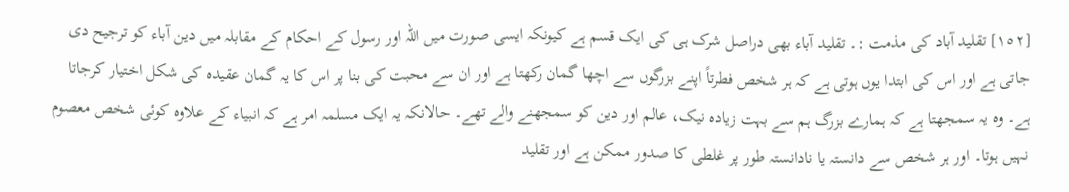[١٥٢] تقلید آباد کی مذمت :۔ تقلید آباء بھی دراصل شرک ہی کی ایک قسم ہے کیونکہ ایسی صورت میں اللہ اور رسول کے احکام کے مقابلہ میں دین آباء کو ترجیح دی جاتی ہے اور اس کی ابتدا یوں ہوتی ہے کہ ہر شخص فطرتاً اپنے بزرگوں سے اچھا گمان رکھتا ہے اور ان سے محبت کی بنا پر اس کا یہ گمان عقیدہ کی شکل اختیار کرجاتا ہے۔ وہ یہ سمجھتا ہے کہ ہمارے بزرگ ہم سے بہت زیادہ نیک، عالم اور دین کو سمجھنے والے تھے۔ حالانکہ یہ ایک مسلمہ امر ہے کہ انبیاء کے علاوہ کوئی شخص معصوم نہیں ہوتا۔ اور ہر شخص سے دانستہ یا نادانستہ طور پر غلطی کا صدور ممکن ہے اور تقلید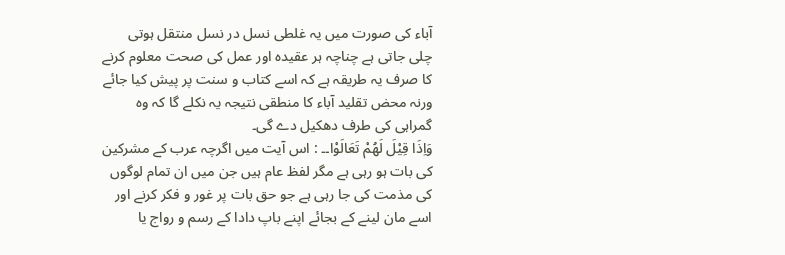آباء کی صورت میں یہ غلطی نسل در نسل منتقل ہوتی چلی جاتی ہے چناچہ ہر عقیدہ اور عمل کی صحت معلوم کرنے کا صرف یہ طریقہ ہے کہ اسے کتاب و سنت پر پیش کیا جائے ورنہ محض تقلید آباء کا منطقی نتیجہ یہ نکلے گا کہ وہ گمراہی کی طرف دھکیل دے گی۔
وَاِذَا قِيْلَ لَهُمْ تَعَالَوْا۔۔ : اس آیت میں اگرچہ عرب کے مشرکین کی بات ہو رہی ہے مگر لفظ عام ہیں جن میں ان تمام لوگوں کی مذمت کی جا رہی ہے جو حق بات پر غور و فکر کرنے اور اسے مان لینے کے بجائے اپنے باپ دادا کے رسم و رواج یا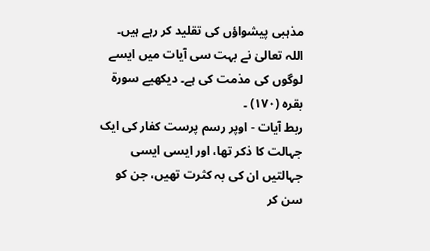مذہبی پیشواؤں کی تقلید کر رہے ہیں۔ اللہ تعالیٰ نے بہت سی آیات میں ایسے لوگوں کی مذمت کی ہے۔ دیکھیے سورة بقرہ (١٧٠) ۔
ربط آیات - اوپر رسم پرست کفار کی ایک جہالت کا ذکر تھا، اور ایسی ایسی جہالتیں ان کی بہ کثرت تھیں، جن کو سن کر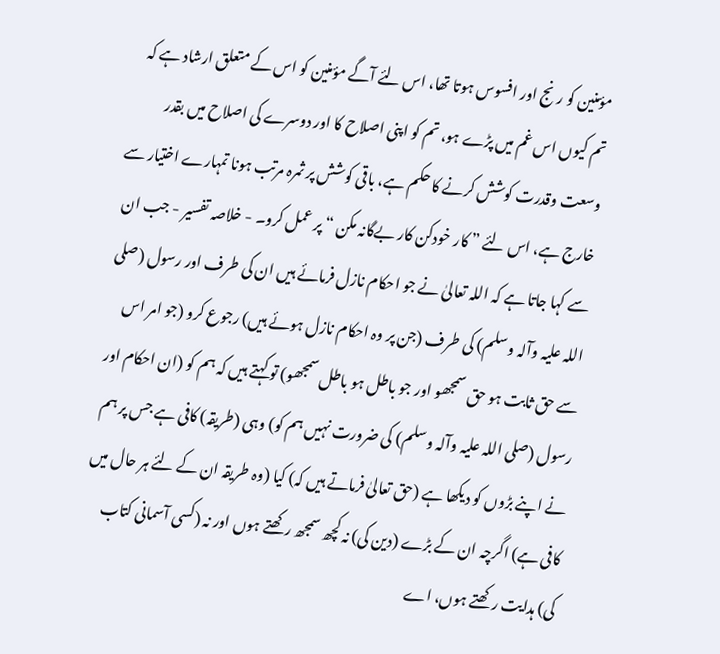مؤمنین کو رنج اور افسوس ہوتا تھا، اس لئے آگے مؤمنین کو اس کے متعلق ارشاد ہے کہ تم کیوں اس غم میں پڑے ہو، تم کو اپنی اصلاح کا اور دوسرے کی اصلاح میں بقدر وسعت وقدرت کوشش کرنے کا حکم ہے، باقی کوشش پر ثمرہ مرتب ہونا تمہارے اختیار سے خارج ہے، اس لئے ” کار خودکن کار بےگانہ مکن “ پر عمل کرو۔ - خلاصہ تفسیر - جب ان سے کہا جاتا ہے کہ اللہ تعالیٰ نے جو احکام نازل فرمائے ہیں ان کی طرف اور رسول (صلی اللہ علیہ وآلہ وسلم) کی طرف (جن پر وہ احکام نازل ہوئے ہیں) رجوع کرو (جو امر اس سے حق ثابت ہو حق سمجھو اور جو باطل ہو باطل سمجھو) تو کہتے ہیں کہ ہم کو (ان احکام اور رسول (صلی اللہ علیہ وآلہ وسلم) کی ضرورت نہیں ہم کو) وہی (طریقہ) کافی ہے جس پر ہم نے اپنے بڑوں کو دیکھا ہے (حق تعالیٰ فرماتے ہیں کہ) کیا (وہ طریقہ ان کے لئے ہر حال میں کافی ہے) اگرچہ ان کے بڑے (دین کی) نہ کچھ سمجھ رکھتے ہوں اور نہ (کسی آسمانی کتاب کی) ہدایت رکھتے ہوں، اے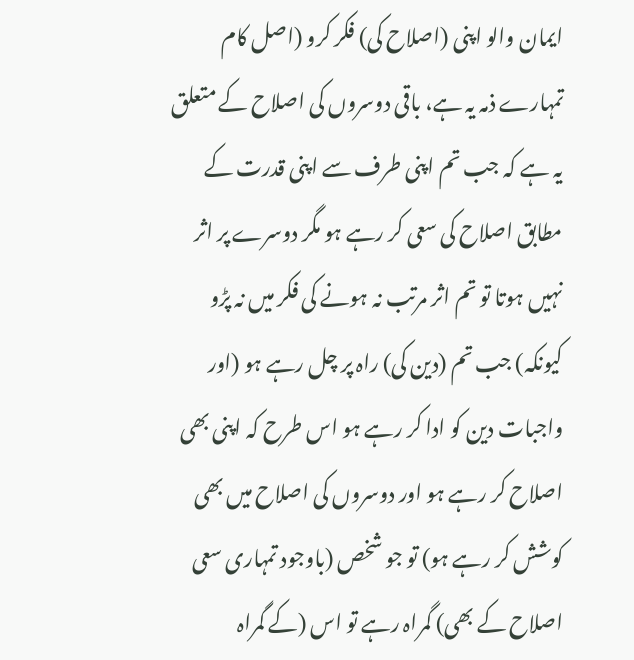ایمان والو اپنی (اصلاح کی) فکر کرو (اصل کام تمہارے ذمہ یہ ہے، باقی دوسروں کی اصلاح کے متعلق یہ ہے کہ جب تم اپنی طرف سے اپنی قدرت کے مطابق اصلاح کی سعی کر رہے ہو مگر دوسرے پر اثر نہیں ہوتا تو تم اثر مرتب نہ ہونے کی فکر میں نہ پڑو کیونکہ) جب تم (دین کی) راہ پر چل رہے ہو (اور واجبات دین کو ادا کر رہے ہو اس طرح کہ اپنی بھی اصلاح کر رہے ہو اور دوسروں کی اصلاح میں بھی کوشش کر رہے ہو) تو جو شخص (باوجود تمہاری سعی اصلاح کے بھی) گمراہ رہے تو اس (کے گمراہ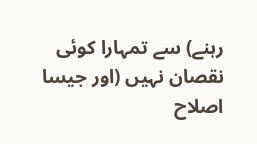رہنے) سے تمہارا کوئی نقصان نہیں (اور جیسا اصلاح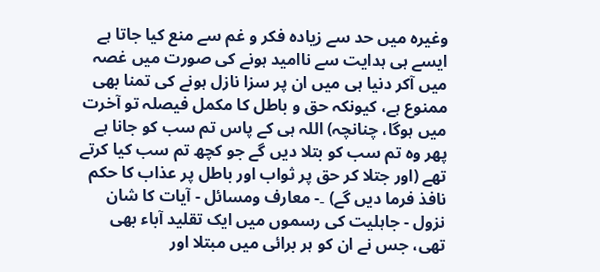وغیرہ میں حد سے زیادہ فکر و غم سے منع کیا جاتا ہے ایسے ہی ہدایت سے ناامید ہونے کی صورت میں غصہ میں آکر دنیا ہی میں ان پر سزا نازل ہونے کی تمنا بھی ممنوع ہے، کیونکہ حق و باطل کا مکمل فیصلہ تو آخرت میں ہوگا، چنانچہ) اللہ ہی کے پاس تم سب کو جانا ہے پھر وہ تم سب کو بتلا دیں گے جو کچھ تم سب کیا کرتے تھے (اور جتلا کر حق پر ثواب اور باطل پر عذاب کا حکم نافذ فرما دیں گے) ۔- معارف ومسائل - آیات کا شان نزول - جاہلیت کی رسموں میں ایک تقلید آباء بھی تھی، جس نے ان کو ہر برائی میں مبتلا اور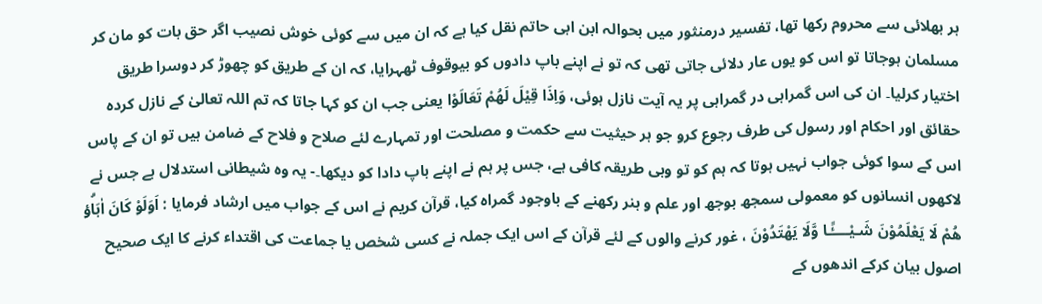ہر بھلائی سے محروم رکھا تھا، تفسیر درمنثور میں بحوالہ ابن ابی حاتم نقل کیا ہے کہ ان میں سے کوئی خوش نصیب اگر حق بات کو مان کر مسلمان ہوجاتا تو اس کو یوں عار دلائی جاتی تھی کہ تو نے اپنے باپ دادوں کو بیوقوف ٹھہرایا، کہ ان کے طریق کو چھوڑ کر دوسرا طریق اختیار کرلیا۔ ان کی اس گمراہی در گمراہی پر یہ آیت نازل ہوئی، وَاِذَا قِيْلَ لَهُمْ تَعَالَوْا یعنی جب ان کو کہا جاتا کہ تم اللہ تعالیٰ کے نازل کردہ حقائق اور احکام اور رسول کی طرف رجوع کرو جو ہر حیثیت سے حکمت و مصلحت اور تمہارے لئے صلاح و فلاح کے ضامن ہیں تو ان کے پاس اس کے سوا کوئی جواب نہیں ہوتا کہ ہم کو تو وہی طریقہ کافی ہے، جس پر ہم نے اپنے باپ دادا کو دیکھا۔- یہ وہ شیطانی استدلال ہے جس نے لاکھوں انسانوں کو معمولی سمجھ بوجھ اور علم و ہنر رکھنے کے باوجود گمراہ کیا، قرآن کریم نے اس کے جواب میں ارشاد فرمایا : اَوَلَوْ كَانَ اٰبَاۗؤ هُمْ لَا يَعْلَمُوْنَ شَـيْــــًٔـا وَّلَا يَهْتَدُوْنَ ، غور کرنے والوں کے لئے قرآن کے اس ایک جملہ نے کسی شخص یا جماعت کی اقتداء کرنے کا ایک صحیح اصول بیان کرکے اندھوں کے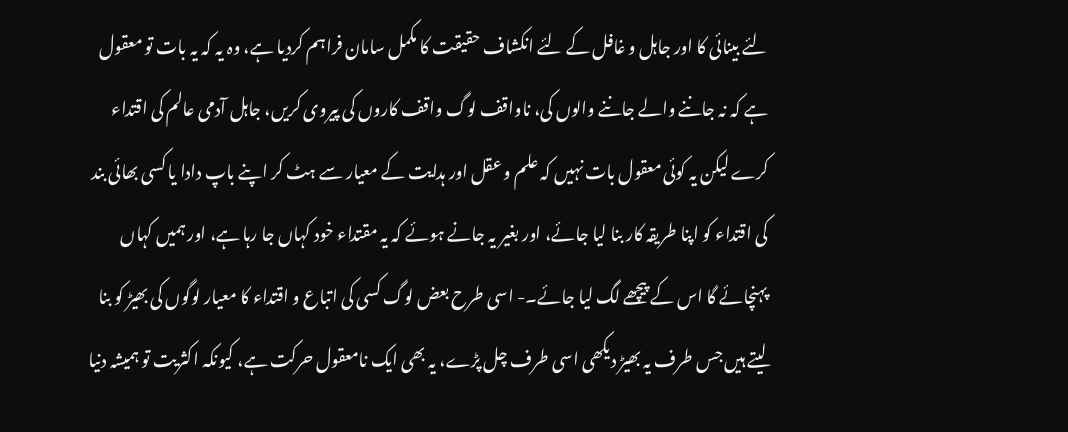لئے بینائی کا اور جاہل و غافل کے لئے انکشاف حقیقت کا مکمل سامان فراہم کردیا ہے، وہ یہ کہ یہ بات تو معقول ہے کہ نہ جاننے والے جاننے والوں کی، ناواقف لوگ واقف کاروں کی پیروی کریں، جاہل آدمی عالم کی اقتداء کرے لیکن یہ کوئی معقول بات نہیں کہ علم و عقل اور ہدایت کے معیار سے ہٹ کر اپنے باپ دادا یا کسی بھائی بند کی اقتداء کو اپنا طریقہ کار بنا لیا جائے، اور بغیر یہ جانے ہوئے کہ یہ مقتداء خود کہاں جا رہا ہے، اور ہمیں کہاں پہنچائے گا اس کے پیچھے لگ لیا جائے۔- اسی طرح بعض لوگ کسی کی اتباع و اقتداء کا معیار لوگوں کی بھیڑ کو بنا لیتے ہیں جس طرف یہ بھیڑ دیکھی اسی طرف چل پڑے، یہ بھی ایک نامعقول حرکت ہے، کیونکہ اکثریت تو ہمیشہ دنیا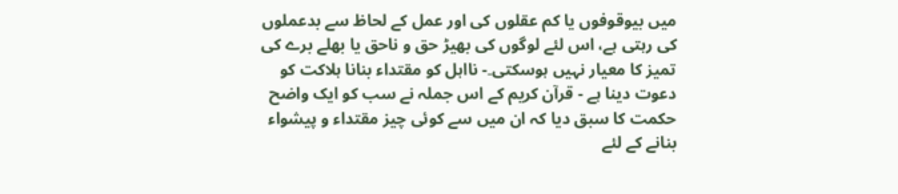میں بیوقوفوں یا کم عقلوں کی اور عمل کے لحاظ سے بدعملوں کی رہتی ہے، اس لئے لوگوں کی بھیڑ حق و ناحق یا بھلے برے کی تمیز کا معیار نہیں ہوسکتی۔- نااہل کو مقتداء بنانا ہلاکت کو دعوت دینا ہے - قرآن کریم کے اس جملہ نے سب کو ایک واضح حکمت کا سبق دیا کہ ان میں سے کوئی چیز مقتداء و پیشواء بنانے کے لئے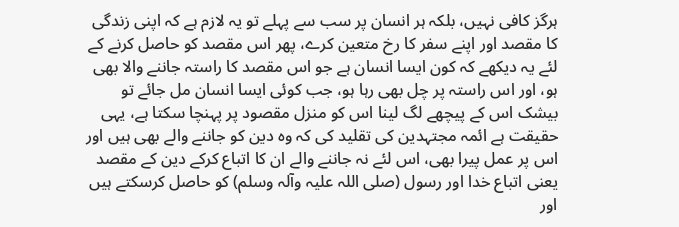ہرگز کافی نہیں، بلکہ ہر انسان پر سب سے پہلے تو یہ لازم ہے کہ اپنی زندگی کا مقصد اور اپنے سفر کا رخ متعین کرے، پھر اس مقصد کو حاصل کرنے کے لئے یہ دیکھے کہ کون ایسا انسان ہے جو اس مقصد کا راستہ جاننے والا بھی ہو، اور اس راستہ پر چل بھی رہا ہو، جب کوئی ایسا انسان مل جائے تو بیشک اس کے پیچھے لگ لینا اس کو منزل مقصود پر پہنچا سکتا ہے، یہی حقیقت ہے ائمہ مجتہدین کی تقلید کی کہ وہ دین کو جاننے والے بھی ہیں اور اس پر عمل پیرا بھی، اس لئے نہ جاننے والے ان کا اتباع کرکے دین کے مقصد یعنی اتباع خدا اور رسول (صلی اللہ علیہ وآلہ وسلم) کو حاصل کرسکتے ہیں اور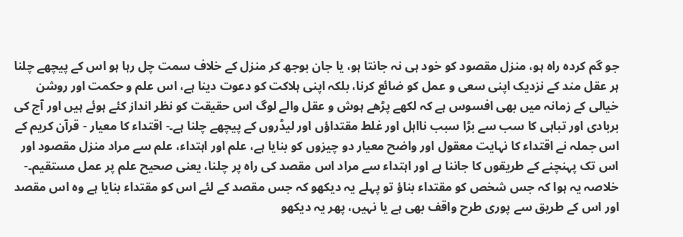جو گم کردہ راہ ہو، منزل مقصود کو خود ہی نہ جانتا ہو، یا جان بوجھ کر منزل کے خلاف سمت چل رہا ہو اس کے پیچھے چلنا ہر عقل مند کے نزدیک اپنی سعی و عمل کو ضائع کرنا، بلکہ اپنی ہلاکت کو دعوت دینا ہے، اس علم و حکمت اور روشن خیالی کے زمانہ میں بھی افسوس ہے کہ لکھے پڑھے ہوش و عقل والے لوگ اس حقیقت کو نظر انداز کئے ہوئے ہیں اور آج کی بربادی اور تباہی کا سب سے بڑا سبب نااہل اور غلط مقتداؤں اور لیڈروں کے پیچھے چلنا ہے۔- اقتداء کا معیار - قرآن کریم کے اس جملہ نے اقتداء کا نہایت معقول اور واضح معیار دو چیزوں کو بنایا ہے، علم اور اہتداء، علم سے مراد منزل مقصود اور اس تک پہنچنے کے طریقوں کا جاننا ہے اور اہتداء سے مراد اس مقصد کی راہ پر چلنا، یعنی صحیح علم پر عمل مستقیم۔- خلاصہ یہ ہوا کہ جس شخص کو مقتداء بناؤ تو پہلے یہ دیکھو کہ جس مقصد کے لئے اس کو مقتداء بنایا ہے وہ اس مقصد اور اس کے طریق سے پوری طرح واقف بھی ہے یا نہیں، پھر یہ دیکھو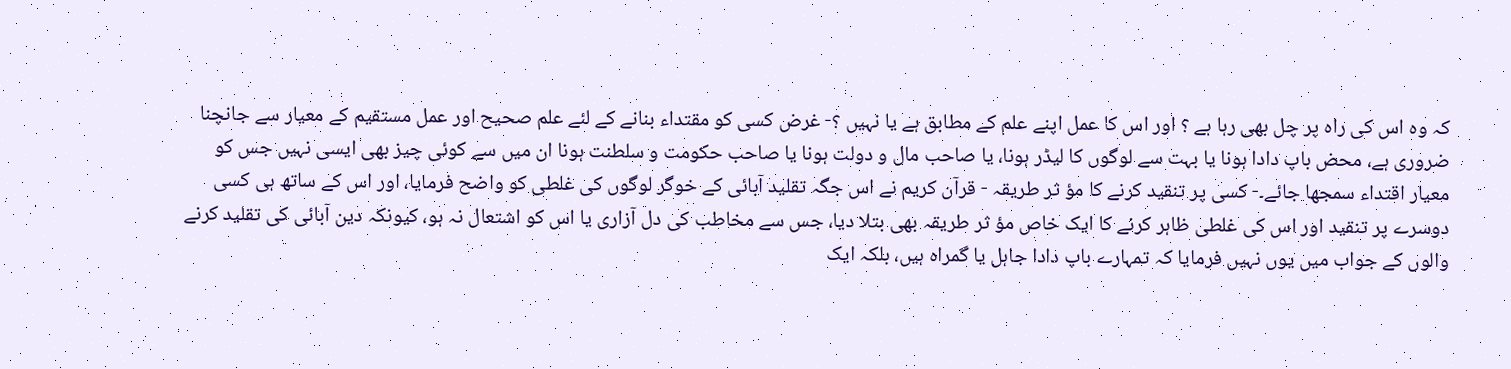کہ وہ اس کی راہ پر چل بھی رہا ہے ؟ اور اس کا عمل اپنے علم کے مطابق ہے یا نہیں ؟- غرض کسی کو مقتداء بنانے کے لئے علم صحیح اور عمل مستقیم کے معیار سے جانچنا ضروری ہے، محض باپ دادا ہونا یا بہت سے لوگوں کا لیڈر ہونا، یا صاحب مال و دولت ہونا یا صاحب حکومت و سلطنت ہونا ان میں سے کوئی چیز بھی ایسی نہیں جس کو معیار اقتداء سمجھا جائے۔- کسی پر تنقید کرنے کا مؤ ثر طریقہ - قرآن کریم نے اس جگہ تقلید آبائی کے خوگر لوگوں کی غلطی کو واضح فرمایا، اور اس کے ساتھ ہی کسی دوسرے پر تنقید اور اس کی غلطی ظاہر کرنے کا ایک خاص مؤ ثر طریقہ بھی بتلا دیا، جس سے مخاطب کی دل آزاری یا اس کو اشتعال نہ ہو، کیونکہ دین آبائی کی تقلید کرنے والوں کے جواب میں یوں نہیں فرمایا کہ تمہارے باپ دادا جاہل یا گمراہ ہیں، بلکہ ایک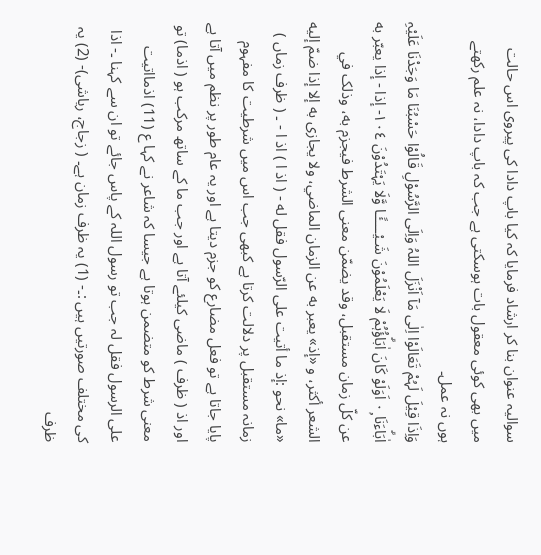سوالیہ عنوان بنا کر ارشاد فرمایا کہ کیا باپ دادا کی پیروی اس حالت میں بھی کوئی معقول بات ہوسکتی ہے جب کہ باپ دادا، نہ علم رکھتے ہوں نہ عمل۔
وَاِذَا قِيْلَ لَہُمْ تَعَالَوْا اِلٰى مَآ اَنْزَلَ اللہُ وَاِلَى الرَّسُوْلِ قَالُوْا حَسْبُنَا مَا وَجَدْنَا عَلَيْہِ اٰبَاۗءَنَا ٠ۭ اَوَلَوْ كَانَ اٰبَاۗؤُہُمْ لَا يَعْلَمُوْنَ شَـيْــــًٔـا وَّلَا يَہْتَدُوْنَ ١٠٤- إذا - إذا يعبّر به عن کلّ زمان مستقبل، وقد يضمّن معنی الشرط فيجزم به، وذلک في الشعر أكثر، و «إذ» يعبر به عن الزمان الماضي، ولا يجازی به إلا إذا ضمّ إليه «ما» نحو :إذ ما أتيت علی الرّسول فقل له - ( اذ ا ) اذ ا - ۔ ( ظرف زماں ) زمانہ مستقبل پر دلالت کرتا ہے کبھی جب اس میں شرطیت کا مفہوم پایا جاتا ہے تو فعل مضارع کو جزم دیتا ہے اور یہ عام طور پر نظم میں آتا ہے اور اذ ( ظرف ) ماضی کیلئے آتا ہے اور جب ما کے ساتھ مرکب ہو ( اذما) تو معنی شرط کو متضمن ہوتا ہے جیسا کہ شاعر نے کہا ع (11) اذمااتیت علی الرسول فقل لہ جب تو رسول اللہ کے پاس جائے تو ان سے کہنا ۔- اذا کی مختلف صورتیں ہیں :۔- (1) یہ ظرف زمان ہے۔ ( زجاج، ریاشی)- (2) یہ ظرف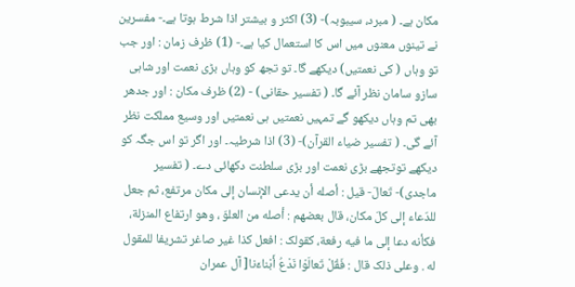مکان ہے۔ ( مبرد، سیبوبہ)- (3) اکثر و بیشتر اذا شرط ہوتا ہے۔- مفسرین نے تینوں معنوں میں اس کا استعمال کیا ہے۔- (1) ظرف زمان : اور جب تو وہاں ( کی نعمتیں) دیکھے گا۔ تو تجھ کو وہاں بڑی نعمت اور شاہی سازو سامان نظر آئے گا۔ ( تفسیر حقانی) - (2) ظرف مکان : اور جدھر بھی تم وہاں دیکھو گے تمہیں نعمتیں ہی نعمتیں اور وسیع مملکت نظر آئے گی۔ ( تفسیر ضیاء القرآن)- (3) اذا شرطیہ۔ اور اگر تو اس جگہ کو دیکھے توتجھے بڑی نعمت اور بڑی سلطنت دکھائی دے۔ ( تفسیر ماجدی)- تَعالَ- قيل : أصله أن يدعی الإنسان إلى مکان مرتفع، ثم جعل للدّعاء إلى كلّ مکان، قال بعضهم : أصله من العلوّ ، وهو ارتفاع المنزلة، فكأنه دعا إلى ما فيه رفعة، کقولک : افعل کذا غير صاغر تشریفا للمقول له . وعلی ذلک قال : فَقُلْ تَعالَوْا نَدْعُ أَبْناءَنا[ آل عمران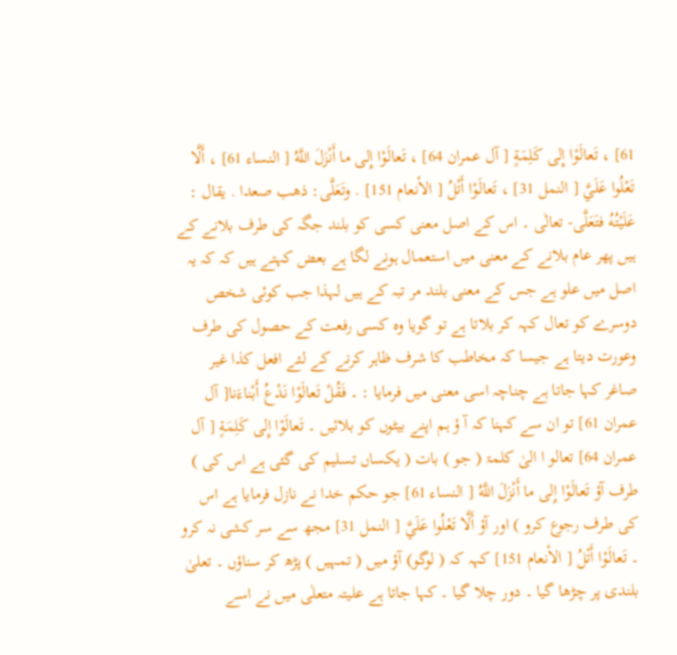61] ، تَعالَوْا إِلى كَلِمَةٍ [ آل عمران 64] ، تَعالَوْا إِلى ما أَنْزَلَ اللَّهُ [ النساء 61] ، أَلَّا تَعْلُوا عَلَيَّ [ النمل 31] ، تَعالَوْا أَتْلُ [ الأنعام 151] . وتَعَلَّى: ذهب صعدا . يقال : عَلَيْتُهُ فتَعَلَّى- تعالٰی ۔ اس کے اصل معنی کسی کو بلند جگہ کی طرف بلانے کے ہیں پھر عام بلانے کے معنی میں استعمال ہونے لگا ہے بعض کہتے ہیں کہ کہ یہ اصل میں علو ہے جس کے معنی بلند مر تبہ کے ہیں لہذا جب کوئی شخص دوسرے کو تعال کہہ کر بلاتا ہے تو گویا وہ کسی رفعت کے حصول کی طرف وعورت دیتا ہے جیسا کہ مخاطب کا شرف ظاہر کرنے کے لئے افعل کذا غیر صاغر کہا جاتا ہے چناچہ اسی معنی میں فرمایا : ۔ فَقُلْ تَعالَوْا نَدْعُ أَبْناءَنا[ آل عمران 61] تو ان سے کہنا کہ آ ؤ ہم اپنے بیٹوں کو بلائیں ۔ تَعالَوْا إِلى كَلِمَةٍ [ آل عمران 64] تعالو ا الیٰ کلمۃ ( جو ) بات ( یکساں تسلیم کی گئی ہے اس کی ) طرف آؤ تَعالَوْا إِلى ما أَنْزَلَ اللَّهُ [ النساء 61] جو حکم خدا نے نازل فرمایا ہے اس کی طرف رجوع کرو ) اور آؤ أَلَّا تَعْلُوا عَلَيَّ [ النمل 31] مجھ سے سر کشی نہ کرو ۔ تَعالَوْا أَتْلُ [ الأنعام 151] کہہ کہ ( لوگو) آؤ میں ( تمہیں ) پڑھ کر سناؤں ۔ تعلیٰ بلندی پر چڑھا گیا ۔ دور چلا گیا ۔ کہا جاتا ہے علیتہ متعلٰی میں نے اسے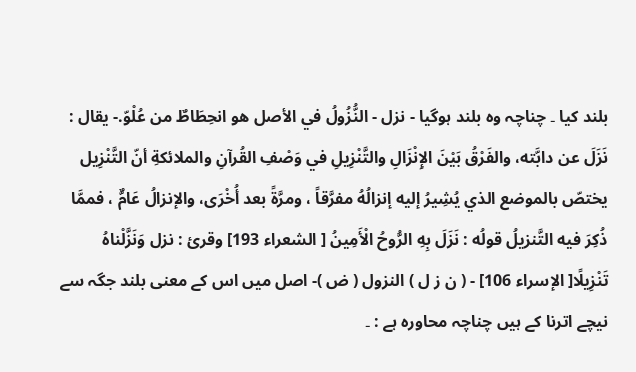بلند کیا ۔ چناچہ وہ بلند ہوگیا - نزل - النُّزُولُ في الأصل هو انحِطَاطٌ من عُلْوّ.- يقال : نَزَلَ عن دابَّته، والفَرْقُ بَيْنَ الإِنْزَالِ والتَّنْزِيلِ في وَصْفِ القُرآنِ والملائكةِ أنّ التَّنْزِيل يختصّ بالموضع الذي يُشِيرُ إليه إنزالُهُ مفرَّقاً ، ومرَّةً بعد أُخْرَى، والإنزالُ عَامٌّ ، فممَّا ذُكِرَ فيه التَّنزیلُ قولُه : نَزَلَ بِهِ الرُّوحُ الْأَمِينُ [ الشعراء 193] وقرئ : نزل وَنَزَّلْناهُ تَنْزِيلًا[ الإسراء 106] - ( ن ز ل ) النزول ( ض )- اصل میں اس کے معنی بلند جگہ سے نیچے اترنا کے ہیں چناچہ محاورہ ہے : ۔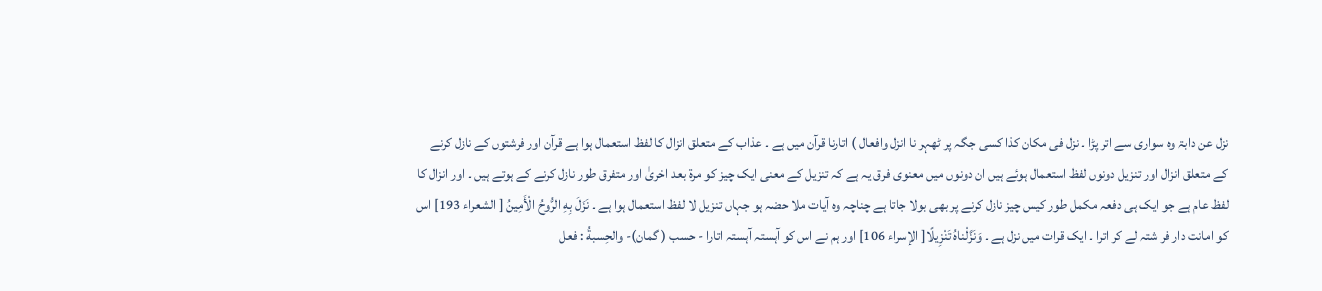نزل عن دابۃ وہ سواری سے اتر پڑا ۔ نزل فی مکان کذا کسی جگہ پر ٹھہر نا انزل وافعال ) اتارنا قرآن میں ہے ۔ عذاب کے متعلق انزال کا لفظ استعمال ہوا ہے قرآن اور فرشتوں کے نازل کرنے کے متعلق انزال اور تنزیل دونوں لفظ استعمال ہوئے ہیں ان دونوں میں معنوی فرق یہ ہے کہ تنزیل کے معنی ایک چیز کو مرۃ بعد اخریٰ اور متفرق طور نازل کرنے کے ہوتے ہیں ۔ اور انزال کا لفظ عام ہے جو ایک ہی دفعہ مکمل طور کیس چیز نازل کرنے پر بھی بولا جاتا ہے چناچہ وہ آیات ملا حضہ ہو جہاں تنزیل لا لفظ استعمال ہوا ہے ۔ نَزَلَ بِهِ الرُّوحُ الْأَمِينُ [ الشعراء 193] اس کو امانت دار فر شتہ لے کر اترا ۔ ایک قرات میں نزل ہے ۔ وَنَزَّلْناهُ تَنْزِيلًا[ الإسراء 106] اور ہم نے اس کو آہستہ آہستہ اتارا - حسب ( گمان)- والحِسبةُ : فعل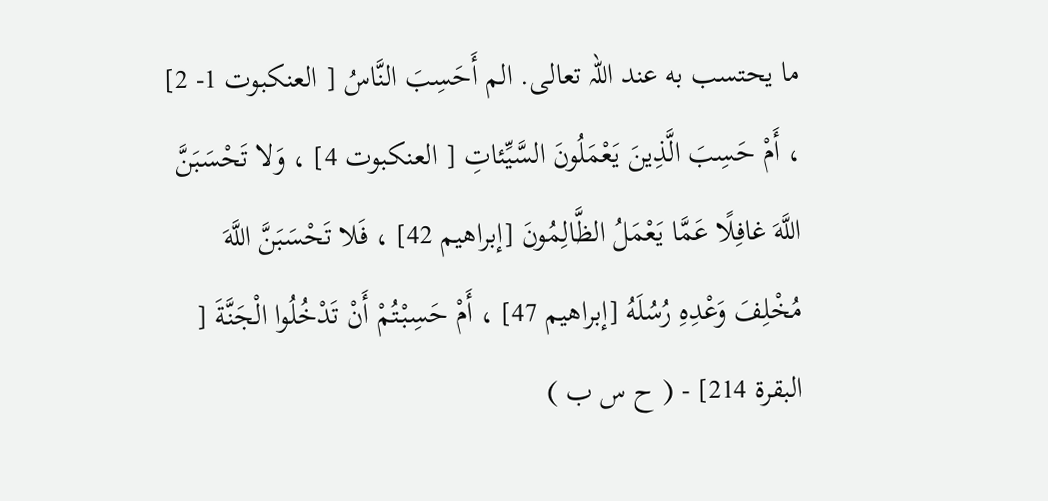ما يحتسب به عند اللہ تعالی. الم أَحَسِبَ النَّاسُ [ العنکبوت 1- 2] ، أَمْ حَسِبَ الَّذِينَ يَعْمَلُونَ السَّيِّئاتِ [ العنکبوت 4] ، وَلا تَحْسَبَنَّ اللَّهَ غافِلًا عَمَّا يَعْمَلُ الظَّالِمُونَ [إبراهيم 42] ، فَلا تَحْسَبَنَّ اللَّهَ مُخْلِفَ وَعْدِهِ رُسُلَهُ [إبراهيم 47] ، أَمْ حَسِبْتُمْ أَنْ تَدْخُلُوا الْجَنَّةَ [ البقرة 214] - ( ح س ب )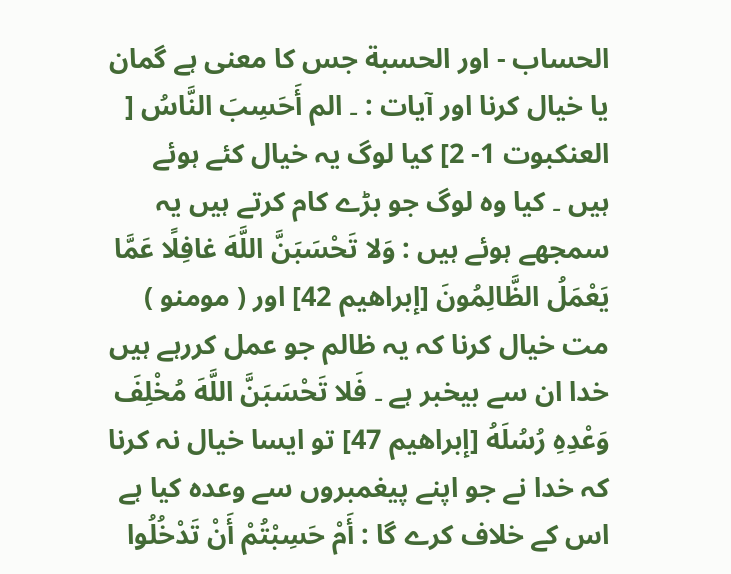الحساب - اور الحسبة جس کا معنی ہے گمان یا خیال کرنا اور آیات : ۔ الم أَحَسِبَ النَّاسُ [ العنکبوت 1- 2] کیا لوگ یہ خیال کئے ہوئے ہیں ۔ کیا وہ لوگ جو بڑے کام کرتے ہیں یہ سمجھے ہوئے ہیں : وَلا تَحْسَبَنَّ اللَّهَ غافِلًا عَمَّا يَعْمَلُ الظَّالِمُونَ [إبراهيم 42] اور ( مومنو ) مت خیال کرنا کہ یہ ظالم جو عمل کررہے ہیں خدا ان سے بیخبر ہے ۔ فَلا تَحْسَبَنَّ اللَّهَ مُخْلِفَ وَعْدِهِ رُسُلَهُ [إبراهيم 47] تو ایسا خیال نہ کرنا کہ خدا نے جو اپنے پیغمبروں سے وعدہ کیا ہے اس کے خلاف کرے گا : أَمْ حَسِبْتُمْ أَنْ تَدْخُلُوا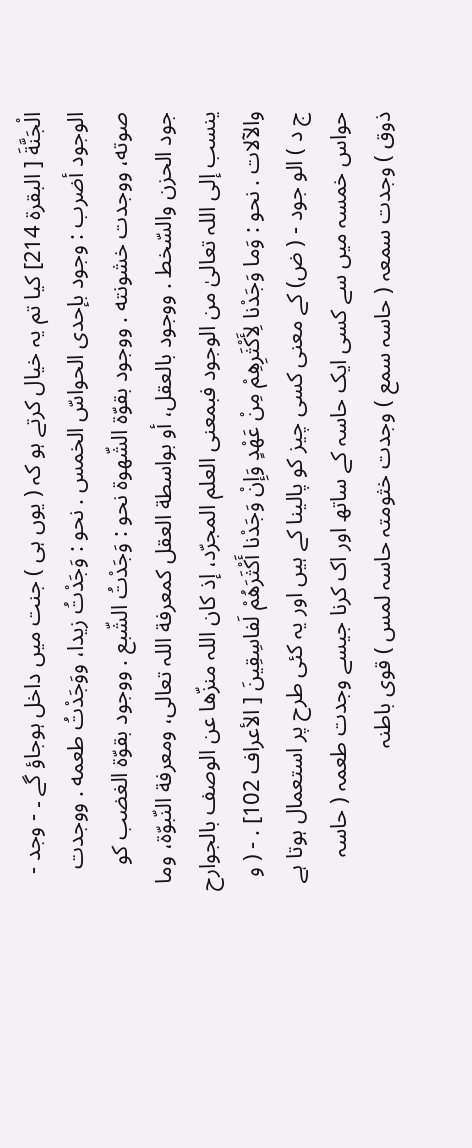الْجَنَّةَ [ البقرة 214] کیا تم یہ خیال کرتے ہو کہ ( یوں ہی ) جنت میں داخل ہوجاؤ گے ۔ - وجد - الوجود أضرب : وجود بإحدی الحواسّ الخمس . نحو : وَجَدْتُ زيدا، ووَجَدْتُ طعمه . ووجدت صوته، ووجدت خشونته . ووجود بقوّة الشّهوة نحو : وَجَدْتُ الشّبع . ووجود بقوّة الغضب کو جود الحزن والسّخط . ووجود بالعقل، أو بواسطة العقل کمعرفة اللہ تعالی، ومعرفة النّبوّة، وما ينسب إلى اللہ تعالیٰ من الوجود فبمعنی العلم المجرّد، إذ کان اللہ منزّها عن الوصف بالجوارح والآلات . نحو : وَما وَجَدْنا لِأَكْثَرِهِمْ مِنْ عَهْدٍ وَإِنْ وَجَدْنا أَكْثَرَهُمْ لَفاسِقِينَ [ الأعراف 102] . - ( و ج د ) الو جود - ( ض) کے معنی کسی چیز کو پالینا کے ہیں اور یہ کئی طرح پر استعمال ہوتا ہے حواس خمسہ میں سے کسی ایک حاسہ کے ساتھ اور اک کرنا جیسے وجدت طعمہ ( حاسہ ذوق ) وجدت سمعہ ( حاسہ سمع ) وجدت خثومتہ حاسہ لمس ) قوی باطنہ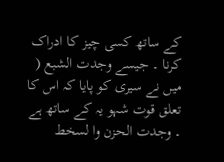کے ساتھ کسی چیز کا ادراک کرنا ۔ جیسے وجدت الشبع ( میں نے سیری کو پایا کہ اس کا تعلق قوت شہو یہ کے ساتھ ہے ۔ وجدت الحزن وا لسخط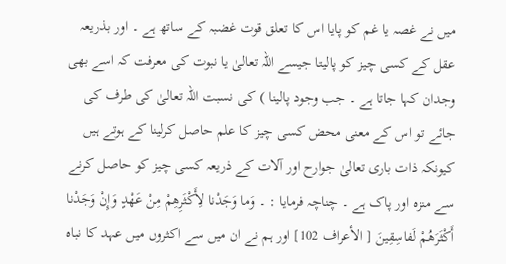میں نے غصہ یا غم کو پایا اس کا تعلق قوت غضبہ کے ساتھ ہے ۔ اور بذریعہ عقل کے کسی چیز کو پالیتا جیسے اللہ تعالیٰ یا نبوت کی معرفت کہ اسے بھی وجدان کہا جاتا ہے ۔ جب وجود پالینا ) کی نسبت اللہ تعالیٰ کی طرف کی جائے تو اس کے معنی محض کسی چیز کا علم حاصل کرلینا کے ہوتے ہیں کیونکہ ذات باری تعالیٰ جوارح اور آلات کے ذریعہ کسی چیز کو حاصل کرنے سے منزہ اور پاک ہے ۔ چناچہ فرمایا : ۔ وَما وَجَدْنا لِأَكْثَرِهِمْ مِنْ عَهْدٍ وَإِنْ وَجَدْنا أَكْثَرَهُمْ لَفاسِقِينَ [ الأعراف 102] اور ہم نے ان میں سے اکثروں میں عہد کا نباہ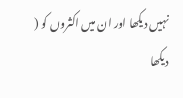نہیں دیکھا اور ان میں اکثروں کو ( دیکھا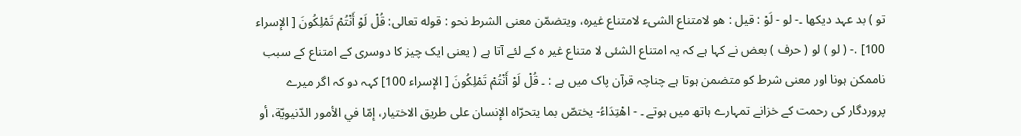تو ) بد عہد دیکھا ۔- لو - لَوْ : قيل : هو لامتناع الشیء لامتناع غيره، ويتضمّن معنی الشرط نحو : قوله تعالی: قُلْ لَوْ أَنْتُمْ تَمْلِكُونَ [ الإسراء 100] .- ( لو ) لو ( حرف ) بعض نے کہا ہے کہ یہ امتناع الشئی لا متناع غیر ہ کے لئے آتا ہے ( یعنی ایک چیز کا دوسری کے امتناع کے سبب ناممکن ہونا اور معنی شرط کو متضمن ہوتا ہے چناچہ قرآن پاک میں ہے : ۔ قُلْ لَوْ أَنْتُمْ تَمْلِكُونَ [ الإسراء 100] کہہ دو کہ اگر میرے پروردگار کی رحمت کے خزانے تمہارے ہاتھ میں ہوتے ۔ - اهْتِدَاءُ- يختصّ بما يتحرّاه الإنسان علی طریق الاختیار، إمّا في الأمور الدّنيويّة، أو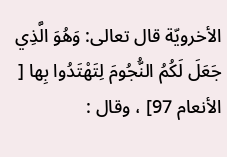الأخرويّة قال تعالی: وَهُوَ الَّذِي جَعَلَ لَكُمُ النُّجُومَ لِتَهْتَدُوا بِها [ الأنعام 97] ، وقال :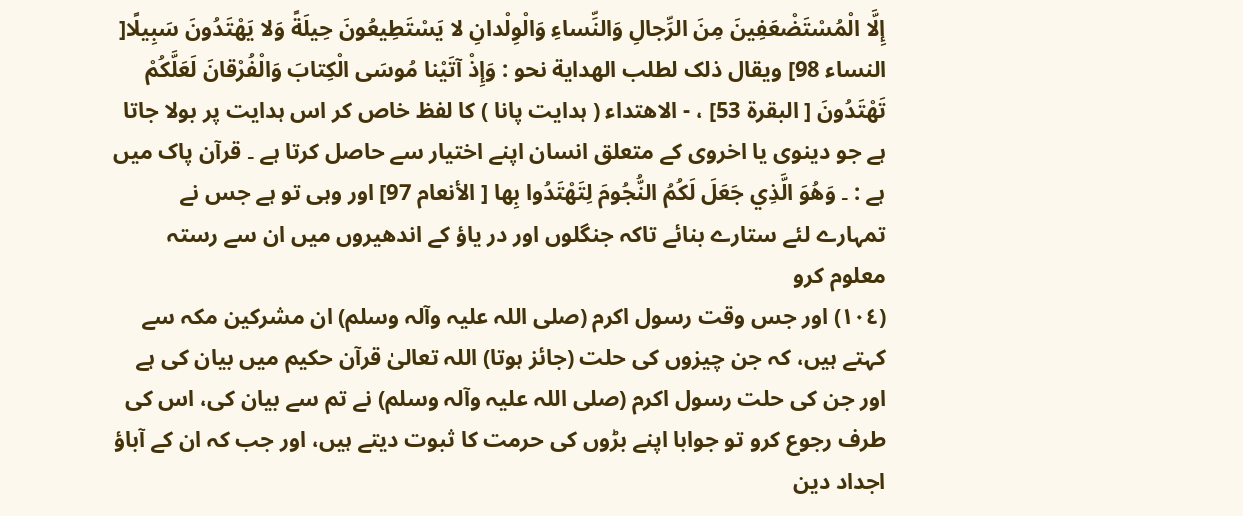إِلَّا الْمُسْتَضْعَفِينَ مِنَ الرِّجالِ وَالنِّساءِ وَالْوِلْدانِ لا يَسْتَطِيعُونَ حِيلَةً وَلا يَهْتَدُونَ سَبِيلًا[ النساء 98] ويقال ذلک لطلب الهداية نحو : وَإِذْ آتَيْنا مُوسَى الْكِتابَ وَالْفُرْقانَ لَعَلَّكُمْ تَهْتَدُونَ [ البقرة 53] ، - الاھتداء ( ہدایت پانا ) کا لفظ خاص کر اس ہدایت پر بولا جاتا ہے جو دینوی یا اخروی کے متعلق انسان اپنے اختیار سے حاصل کرتا ہے ۔ قرآن پاک میں ہے : ۔ وَهُوَ الَّذِي جَعَلَ لَكُمُ النُّجُومَ لِتَهْتَدُوا بِها [ الأنعام 97] اور وہی تو ہے جس نے تمہارے لئے ستارے بنائے تاکہ جنگلوں اور در یاؤ کے اندھیروں میں ان سے رستہ معلوم کرو
(١٠٤) اور جس وقت رسول اکرم (صلی اللہ علیہ وآلہ وسلم) ان مشرکین مکہ سے کہتے ہیں، کہ جن چیزوں کی حلت (جائز ہوتا) اللہ تعالیٰ قرآن حکیم میں بیان کی ہے اور جن کی حلت رسول اکرم (صلی اللہ علیہ وآلہ وسلم) نے تم سے بیان کی، اس کی طرف رجوع کرو تو جوابا اپنے بڑوں کی حرمت کا ثبوت دیتے ہیں، اور جب کہ ان کے آباؤ اجداد دین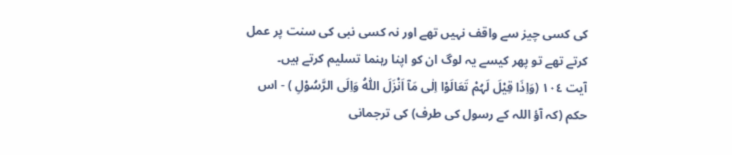کی کسی چیز سے واقف نہیں تھے اور نہ کسی نبی کی سنت پر عمل کرتے تھے تو پھر کیسے یہ لوگ ان کو اپنا رہنما تسلیم کرتے ہیں۔
آیت ١٠٤ (وَاِذَا قِیْلَ لَہُمْ تَعَالَوْا اِلٰی مَآ اَنْزَلَ اللّٰہُ وَاِلَی الرَّسُوْلِ ) - اس حکم (کہ آؤ اللہ کے رسول کی طرف) کی ترجمانی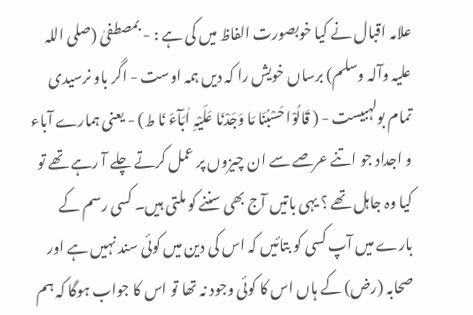علامہ اقبال نے کیا خوبصورت الفاظ میں کی ہے : - بمصطفیٰ (صلی اللہ علیہ وآلہ وسلم) برساں خویش را کہ دیں ہمہ اوست - اگر باو نرسیدی تمام بولہبیست - ( قَالُوْا حَسْبُنَا مَا وَجَدْنَا عَلَیْہِ اٰبَآءَ نَا ط) - یعنی ہمارے آباء و اجداد جو اتنے عرصے سے ان چیزوں پر عمل کرتے چلے آ رہے تھے تو کیا وہ جاہل تھے ؟ یہی باتیں آج بھی سننے کو ملتی ہیں۔ کسی رسم کے بارے میں آپ کسی کو بتائیں کہ اس کی دین میں کوئی سند نہیں ہے اور صحابہ (رض) کے ہاں اس کا کوئی وجود نہ تھا تو اس کا جواب ہوگا کہ ہم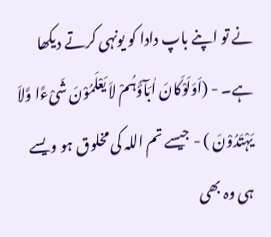نے تو اپنے باپ دادا کو یونہی کرتے دیکھا ہے۔ - (اَوَلَوْکَانَ اٰبَآؤُہُمْ لاَ یَعْلَمُوْنَ شَیْءًا وَّلاَ یَہْتَدُوْنَ ) - جیسے تم اللہ کی مخلوق ہو ویسے ہی وہ بھی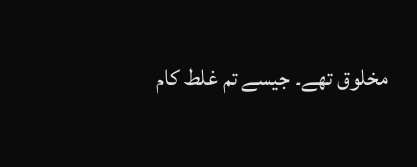مخلوق تھے۔ جیسے تم غلط کام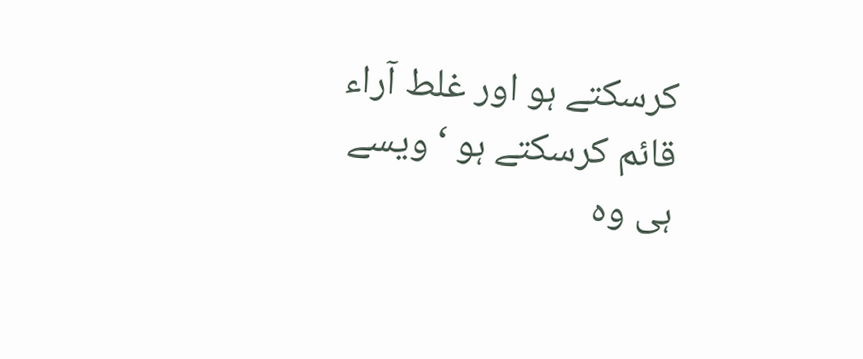کرسکتے ہو اور غلط آراء قائم کرسکتے ہو ‘ ویسے ہی وہ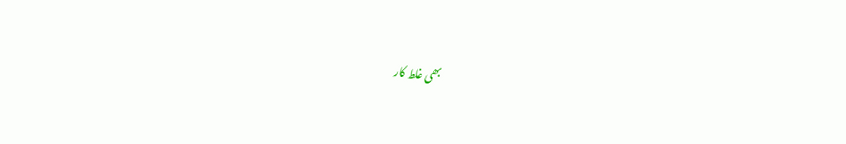بھی غلط کار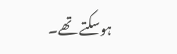ہوسکتے تھے۔